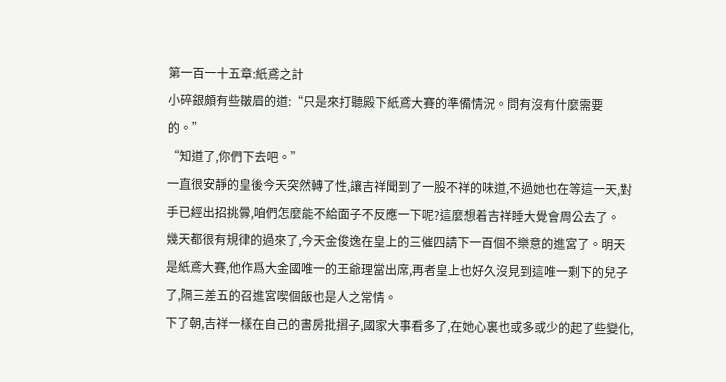第一百一十五章:紙鳶之計
小碎銀頗有些皺眉的道:“只是來打聽殿下紙鳶大賽的準備情況。問有沒有什麼需要的。”
“知道了,你們下去吧。”
一直很安靜的皇後今天突然轉了性,讓吉祥聞到了一股不祥的味道,不過她也在等這一天,對手已經出招挑釁,咱們怎麼能不給面子不反應一下呢?這麼想着吉祥睡大覺會周公去了。
幾天都很有規律的過來了,今天金俊逸在皇上的三催四請下一百個不樂意的進宮了。明天是紙鳶大賽,他作爲大金國唯一的王爺理當出席,再者皇上也好久沒見到這唯一剩下的兒子了,隔三差五的召進宮喫個飯也是人之常情。
下了朝,吉祥一樣在自己的書房批摺子,國家大事看多了,在她心裏也或多或少的起了些變化,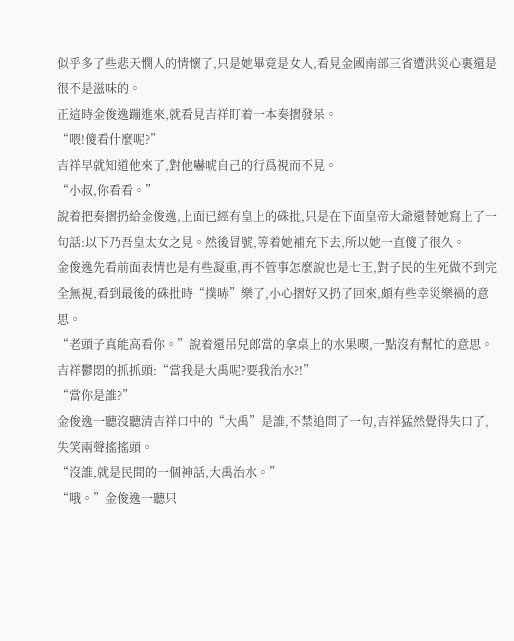似乎多了些悲天憫人的情懷了,只是她畢竟是女人,看見金國南部三省遭洪災心裏還是很不是滋味的。
正這時金俊逸蹦進來,就看見吉祥盯着一本奏摺發呆。
“喂!傻看什麼呢?”
吉祥早就知道他來了,對他嚇唬自己的行爲視而不見。
“小叔,你看看。”
說着把奏摺扔給金俊逸,上面已經有皇上的硃批,只是在下面皇帝大爺還替她寫上了一句話:以下乃吾皇太女之見。然後冒號,等着她補充下去,所以她一直傻了很久。
金俊逸先看前面表情也是有些凝重,再不管事怎麼說也是七王,對子民的生死做不到完全無視,看到最後的硃批時“撲哧”樂了,小心摺好又扔了回來,頗有些幸災樂禍的意思。
“老頭子真能高看你。”說着還吊兒郎當的拿桌上的水果喫,一點沒有幫忙的意思。
吉祥鬱悶的抓抓頭:“當我是大禹呢?要我治水?!”
“當你是誰?”
金俊逸一聽沒聽清吉祥口中的“大禹”是誰,不禁追問了一句,吉祥猛然覺得失口了,失笑兩聲搖搖頭。
“沒誰,就是民間的一個神話,大禹治水。”
“哦。”金俊逸一聽只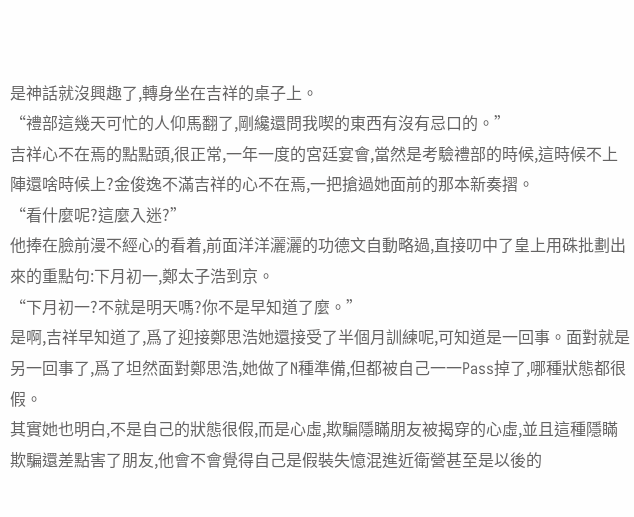是神話就沒興趣了,轉身坐在吉祥的桌子上。
“禮部這幾天可忙的人仰馬翻了,剛纔還問我喫的東西有沒有忌口的。”
吉祥心不在焉的點點頭,很正常,一年一度的宮廷宴會,當然是考驗禮部的時候,這時候不上陣還啥時候上?金俊逸不滿吉祥的心不在焉,一把搶過她面前的那本新奏摺。
“看什麼呢?這麼入迷?”
他捧在臉前漫不經心的看着,前面洋洋灑灑的功德文自動略過,直接叨中了皇上用硃批劃出來的重點句:下月初一,鄭太子浩到京。
“下月初一?不就是明天嗎?你不是早知道了麼。”
是啊,吉祥早知道了,爲了迎接鄭思浩她還接受了半個月訓練呢,可知道是一回事。面對就是另一回事了,爲了坦然面對鄭思浩,她做了N種準備,但都被自己一一Pass掉了,哪種狀態都很假。
其實她也明白,不是自己的狀態很假,而是心虛,欺騙隱瞞朋友被揭穿的心虛,並且這種隱瞞欺騙還差點害了朋友,他會不會覺得自己是假裝失憶混進近衛營甚至是以後的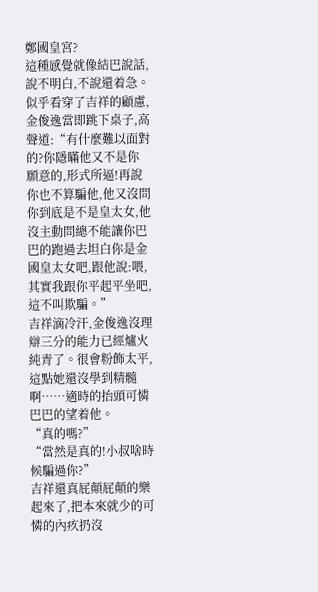鄭國皇宮?
這種感覺就像結巴說話,說不明白,不說還着急。
似乎看穿了吉祥的顧慮,金俊逸當即跳下桌子,高聲道:“有什麼難以面對的?你隱瞞他又不是你願意的,形式所逼!再說你也不算騙他,他又沒問你到底是不是皇太女,他沒主動問總不能讓你巴巴的跑過去坦白你是金國皇太女吧,跟他說:喂,其實我跟你平起平坐吧,這不叫欺騙。”
吉祥滴冷汗,金俊逸沒理辯三分的能力已經爐火純青了。很會粉飾太平,這點她還沒學到精髓啊……適時的抬頭可憐巴巴的望着他。
“真的嗎?”
“當然是真的!小叔啥時候騙過你?”
吉祥還真屁顛屁顛的樂起來了,把本來就少的可憐的內疚扔沒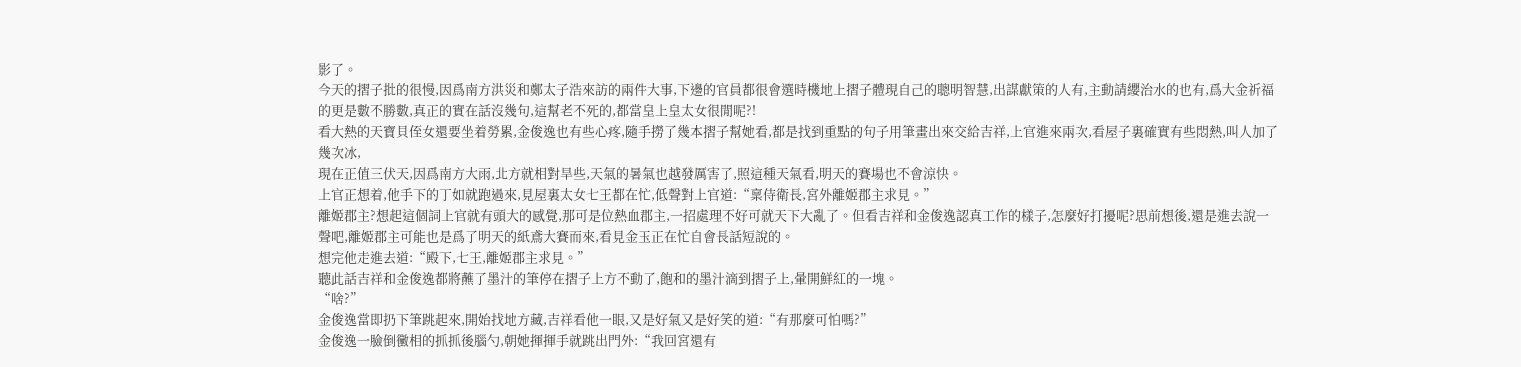影了。
今天的摺子批的很慢,因爲南方洪災和鄭太子浩來訪的兩件大事,下邊的官員都很會選時機地上摺子體現自己的聰明智慧,出謀獻策的人有,主動請纓治水的也有,爲大金祈福的更是數不勝數,真正的實在話沒幾句,這幫老不死的,都當皇上皇太女很閒呢?!
看大熱的天寶貝侄女還要坐着勞累,金俊逸也有些心疼,隨手撈了幾本摺子幫她看,都是找到重點的句子用筆畫出來交給吉祥,上官進來兩次,看屋子裏確實有些悶熱,叫人加了幾次冰,
現在正值三伏天,因爲南方大雨,北方就相對旱些,天氣的暑氣也越發厲害了,照這種天氣看,明天的賽場也不會涼快。
上官正想着,他手下的丁如就跑過來,見屋裏太女七王都在忙,低聲對上官道:“稟侍衛長,宮外離姬郡主求見。”
離姬郡主?想起這個詞上官就有頭大的感覺,那可是位熱血郡主,一招處理不好可就天下大亂了。但看吉祥和金俊逸認真工作的樣子,怎麼好打擾呢?思前想後,還是進去說一聲吧,離姬郡主可能也是爲了明天的紙鳶大賽而來,看見金玉正在忙自會長話短說的。
想完他走進去道:“殿下,七王,離姬郡主求見。”
聽此話吉祥和金俊逸都將蘸了墨汁的筆停在摺子上方不動了,飽和的墨汁滴到摺子上,暈開鮮紅的一塊。
“啥?”
金俊逸當即扔下筆跳起來,開始找地方藏,吉祥看他一眼,又是好氣又是好笑的道:“有那麼可怕嗎?”
金俊逸一臉倒黴相的抓抓後腦勺,朝她揮揮手就跳出門外:“我回宮還有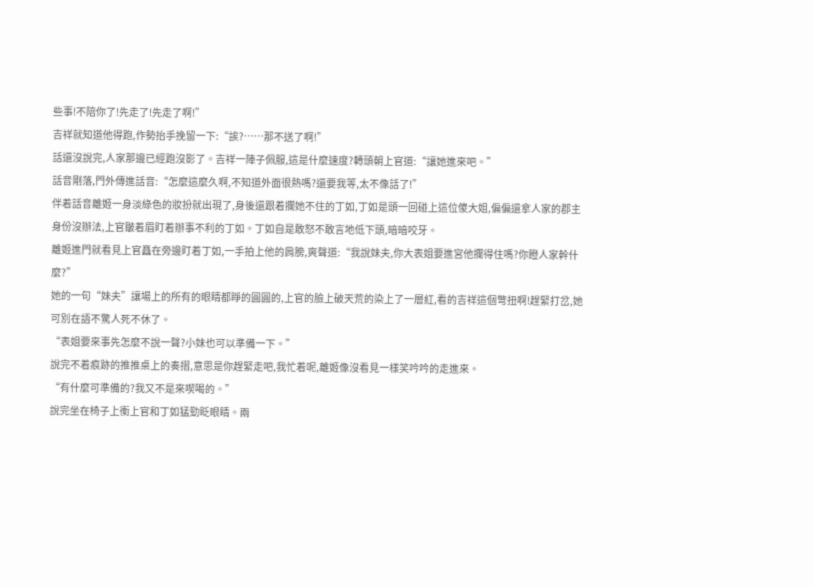些事!不陪你了!先走了!先走了啊!”
吉祥就知道他得跑,作勢抬手挽留一下:“誒?……那不送了啊!”
話還沒說完,人家那邊已經跑沒影了。吉祥一陣子佩服,這是什麼速度?轉頭朝上官道:“讓她進來吧。”
話音剛落,門外傳進話音:“怎麼這麼久啊,不知道外面很熱嗎?還要我等,太不像話了!”
伴着話音離姬一身淡綠色的妝扮就出現了,身後還跟着攔她不住的丁如,丁如是頭一回碰上這位傻大姐,偏偏還拿人家的郡主身份沒辦法,上官皺着眉盯着辦事不利的丁如。丁如自是敢怒不敢言地低下頭,暗暗咬牙。
離姬進門就看見上官矗在旁邊盯着丁如,一手拍上他的肩膀,爽聲道:“我說妹夫,你大表姐要進宮他攔得住嗎?你瞪人家幹什麼?”
她的一句“妹夫”讓場上的所有的眼睛都睜的圓圓的,上官的臉上破天荒的染上了一層紅,看的吉祥這個彆扭啊!趕緊打岔,她可別在語不驚人死不休了。
“表姐要來事先怎麼不說一聲?小妹也可以準備一下。”
說完不着痕跡的推推桌上的奏摺,意思是你趕緊走吧,我忙着呢,離姬像沒看見一樣笑吟吟的走進來。
“有什麼可準備的?我又不是來喫喝的。”
說完坐在椅子上衝上官和丁如猛勁眨眼睛。兩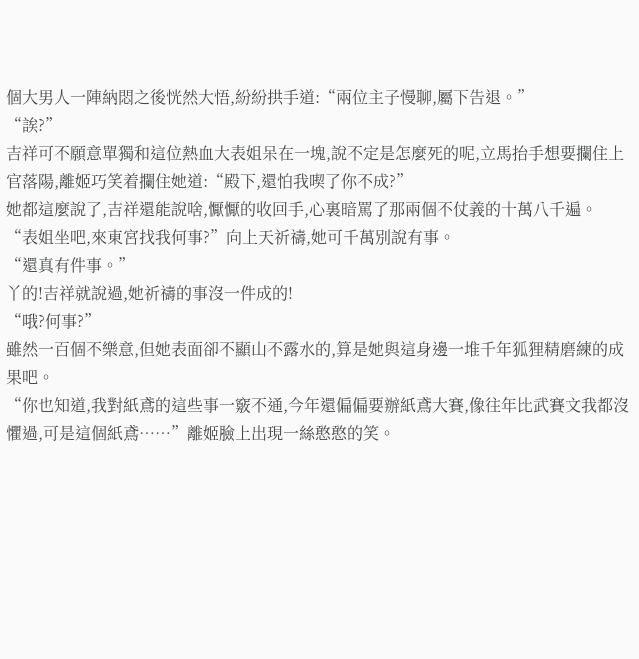個大男人一陣納悶之後恍然大悟,紛紛拱手道:“兩位主子慢聊,屬下告退。”
“誒?”
吉祥可不願意單獨和這位熱血大表姐呆在一塊,說不定是怎麼死的呢,立馬抬手想要攔住上官落陽,離姬巧笑着攔住她道:“殿下,還怕我喫了你不成?”
她都這麼說了,吉祥還能說啥,懨懨的收回手,心裏暗罵了那兩個不仗義的十萬八千遍。
“表姐坐吧,來東宮找我何事?”向上天祈禱,她可千萬別說有事。
“還真有件事。”
丫的!吉祥就說過,她祈禱的事沒一件成的!
“哦?何事?”
雖然一百個不樂意,但她表面卻不顯山不露水的,算是她與這身邊一堆千年狐狸精磨練的成果吧。
“你也知道,我對紙鳶的這些事一竅不通,今年還偏偏要辦紙鳶大賽,像往年比武賽文我都沒懼過,可是這個紙鳶……”離姬臉上出現一絲憨憨的笑。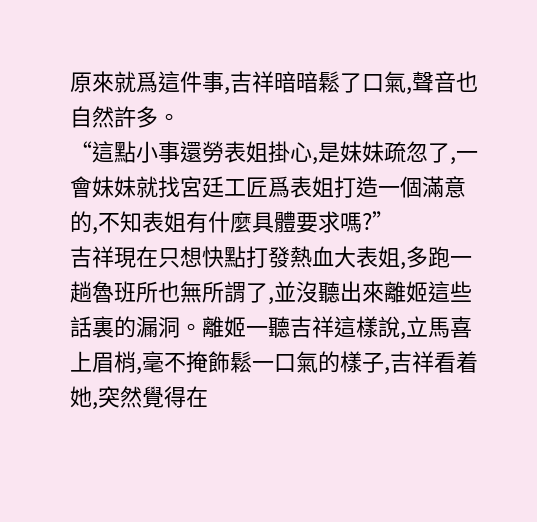原來就爲這件事,吉祥暗暗鬆了口氣,聲音也自然許多。
“這點小事還勞表姐掛心,是妹妹疏忽了,一會妹妹就找宮廷工匠爲表姐打造一個滿意的,不知表姐有什麼具體要求嗎?”
吉祥現在只想快點打發熱血大表姐,多跑一趟魯班所也無所謂了,並沒聽出來離姬這些話裏的漏洞。離姬一聽吉祥這樣說,立馬喜上眉梢,毫不掩飾鬆一口氣的樣子,吉祥看着她,突然覺得在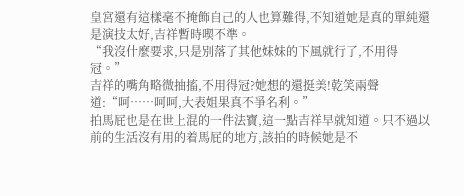皇宮還有這樣毫不掩飾自己的人也算難得,不知道她是真的單純還是演技太好,吉祥暫時喫不準。
“我沒什麼要求,只是別落了其他妹妹的下風就行了,不用得冠。”
吉祥的嘴角略微抽搐,不用得冠?她想的還挺美!乾笑兩聲道:“呵……呵呵,大表姐果真不爭名利。”
拍馬屁也是在世上混的一件法寶,這一點吉祥早就知道。只不過以前的生活沒有用的着馬屁的地方,該拍的時候她是不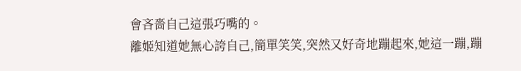會吝嗇自己這張巧嘴的。
離姬知道她無心誇自己,簡單笑笑,突然又好奇地蹦起來,她這一蹦,蹦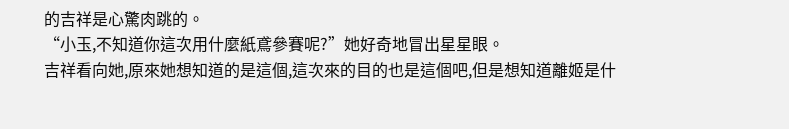的吉祥是心驚肉跳的。
“小玉,不知道你這次用什麼紙鳶參賽呢?”她好奇地冒出星星眼。
吉祥看向她,原來她想知道的是這個,這次來的目的也是這個吧,但是想知道離姬是什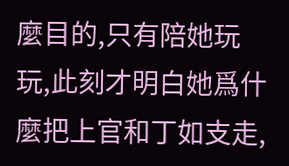麼目的,只有陪她玩玩,此刻才明白她爲什麼把上官和丁如支走,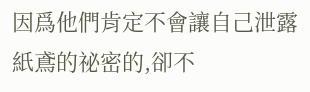因爲他們肯定不會讓自己泄露紙鳶的祕密的,卻不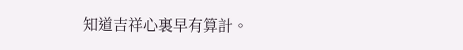知道吉祥心裏早有算計。